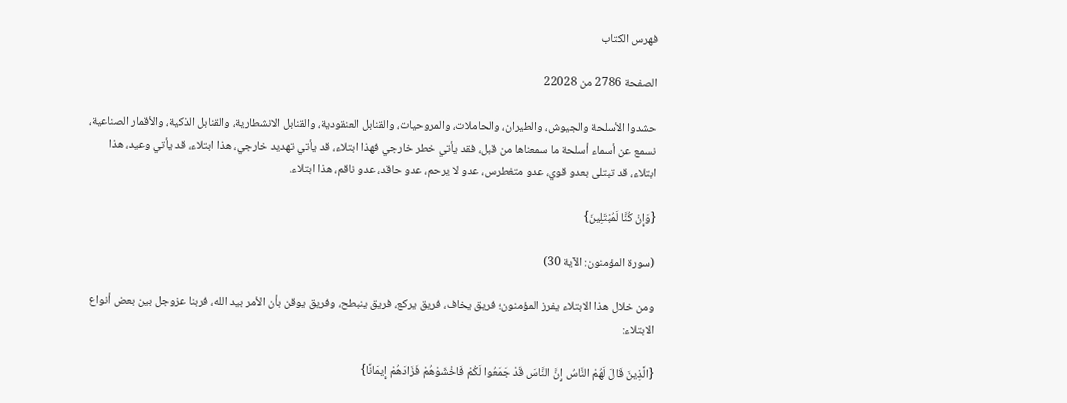فهرس الكتاب

الصفحة 2786 من 22028

حشدوا الأسلحة والجيوش، والطيران، والحاملات، والمروحيات، والقنابل العنقودية، والقنابل الانشطارية، والقنابل الذكية، والأقمار الصناعية، نسمع عن أسماء أسلحة ما سمعناها من قبل، فقد يأتي خطر خارجي فهذا ابتلاء، قد يأتي تهديد خارجي، هذا ابتلاء، قد يأتي وعيد، هذا ابتلاء، قد تبتلى بعدو قوي، عدو متغطرس، عدو لا يرحم، عدو حاقد، عدو ناقم، هذا ابتلاء.

{وَإِنْ كُنَّا لَمُبْتَلِينَ}

(سورة المؤمنون: الآية 30)

ومن خلال هذا الابتلاء يفرز المؤمنون؛ فريق يخاف، فريق يركع، فريق ينبطح، وفريق يوقن بأن الأمر بيد الله، فربنا عزوجل بين بعض أنواع الابتلاء:

{الَّذِينَ قَالَ لَهُمْ النَّاسُ إِنَّ النَّاسَ قَدْ جَمَعُوا لَكُمْ فَاخْشَوْهُمْ فَزَادَهُمْ إِيمَانًا}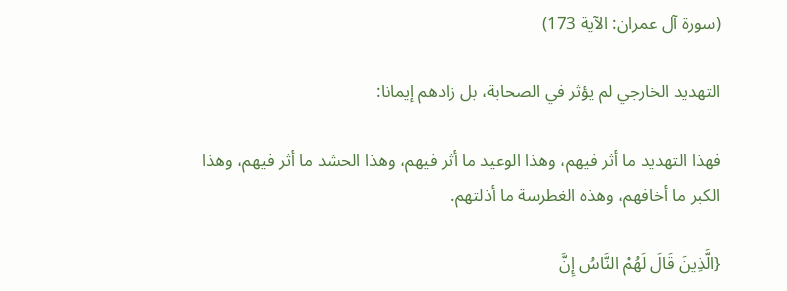(سورة آل عمران: الآية 173)

التهديد الخارجي لم يؤثر في الصحابة، بل زادهم إيمانا:

فهذا التهديد ما أثر فيهم، وهذا الوعيد ما أثر فيهم، وهذا الحشد ما أثر فيهم، وهذا الكبر ما أخافهم، وهذه الغطرسة ما أذلتهم.

{الَّذِينَ قَالَ لَهُمْ النَّاسُ إِنَّ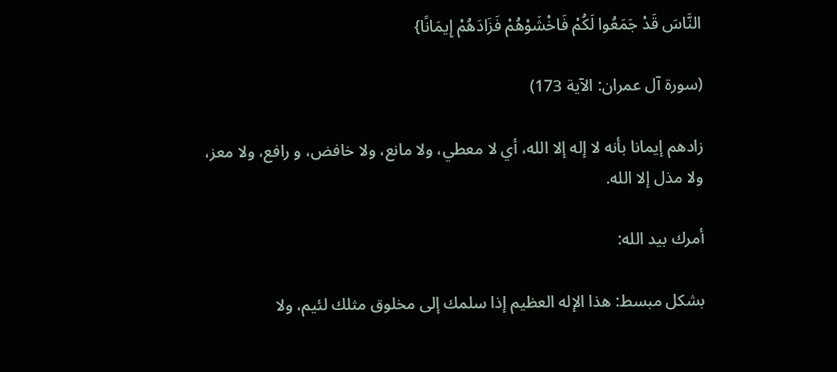النَّاسَ قَدْ جَمَعُوا لَكُمْ فَاخْشَوْهُمْ فَزَادَهُمْ إِيمَانًا}

(سورة آل عمران: الآية 173)

زادهم إيمانا بأنه لا إله إلا الله، أي لا معطي، ولا مانع، ولا خافض، و رافع، ولا معز، ولا مذل إلا الله.

أمرك بيد الله:

بشكل مبسط: هذا الإله العظيم إذا سلمك إلى مخلوق مثلك لئيم، ولا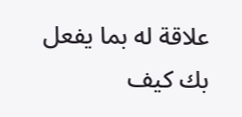علاقة له بما يفعل بك كيف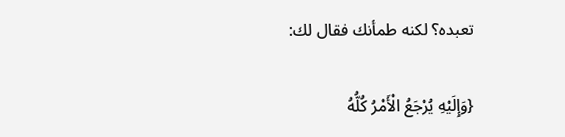تعبده؟ لكنه طمأنك فقال لك:

{وَإِلَيْهِ يُرْجَعُ الْأَمْرُ كُلُّهُ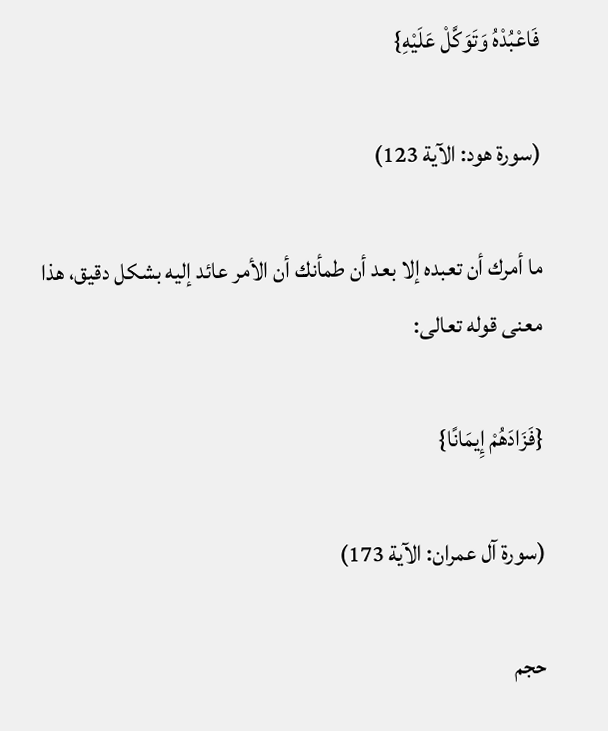فَاعْبُدْهُ وَتَوَكَّلْ عَلَيْهِ}

(سورة هود: الآية 123)

ما أمرك أن تعبده إلا بعد أن طمأنك أن الأمر عائد إليه بشكل دقيق، هذا معنى قوله تعالى:

{فَزَادَهُمْ إِيمَانًا}

(سورة آل عمران: الآية 173)

حجم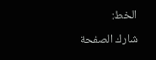الخط:
شارك الصفحة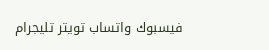فيسبوك واتساب تويتر تليجرام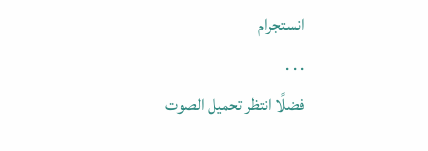انستجرام
. . .
فضلًا انتظر تحميل الصوت